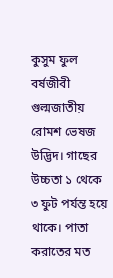কুসুম ফুল বর্ষজীবী গুল্মজাতীয় রোমশ ভেষজ উদ্ভিদ। গাছের উচ্চতা ১ থেকে ৩ ফুট পর্যন্ত হয়ে থাকে। পাতা করাতের মত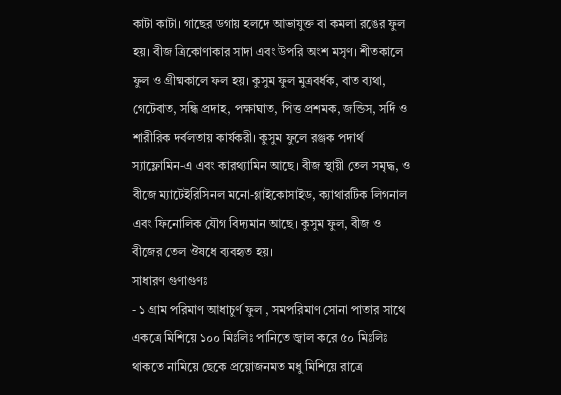কাটা কাটা। গাছের ডগায় হলদে আভাযুক্ত বা কমলা রঙের ফুল হয়। বীজ ত্রিকোণাকার সাদা এবং উপরি অংশ মসৃণ। শীতকালে ফুল ও গ্রীষ্মকালে ফল হয়। কুসুম ফুল মুত্রবর্ধক, বাত ব্যথা, গেটেবাত, সন্ধি প্রদাহ, পক্ষাঘাত, পিত্ত প্রশমক, জন্ডিস, সর্দি ও শারীরিক দর্বলতায় কার্যকরী। কুসুম ফুলে রঞ্জক পদার্থ স্যাফ্লোমিন-এ এবং কারথ্যামিন আছে। বীজ স্থায়ী তেল সমৃদ্ধ, ও বীজে ম্যাটেইরিসিনল মনো-গ্লাইকোসাইড, ক্যাথারটিক লিগনাল এবং ফিনোলিক যৌগ বিদ্যমান আছে। কুসুম ফুল, বীজ ও বীজের তেল ঔষধে ব্যবহৃত হয়।
সাধারণ গুণাগুণঃ
- ১ গ্রাম পরিমাণ আধাচুর্ণ ফুল , সমপরিমাণ সোনা পাতার সাথে একত্রে মিশিয়ে ১০০ মিঃলিঃ পানিতে জ্বাল করে ৫০ মিঃলিঃ থাকতে নামিয়ে ছেকে প্রয়োজনমত মধু মিশিয়ে রাত্রে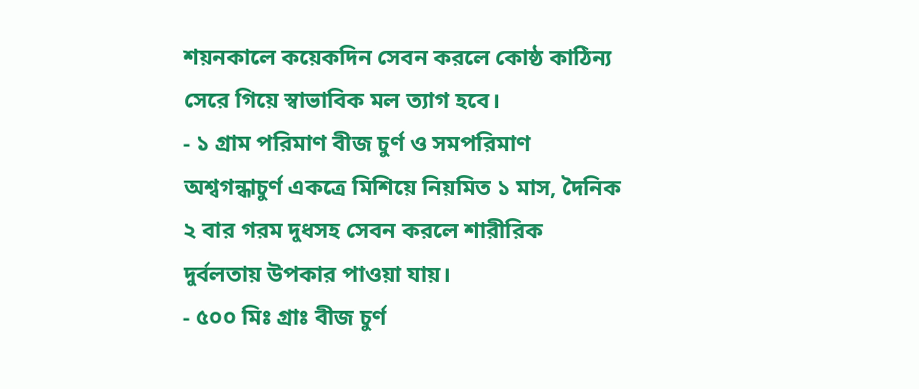শয়নকালে কয়েকদিন সেবন করলে কোষ্ঠ কাঠিন্য সেরে গিয়ে স্বাভাবিক মল ত্যাগ হবে।
- ১ গ্রাম পরিমাণ বীজ চুর্ণ ও সমপরিমাণ অশ্বগন্ধাচুর্ণ একত্রে মিশিয়ে নিয়মিত ১ মাস, দৈনিক ২ বার গরম দুধসহ সেবন করলে শারীরিক দুর্বলতায় উপকার পাওয়া যায়।
- ৫০০ মিঃ গ্রাঃ বীজ চুর্ণ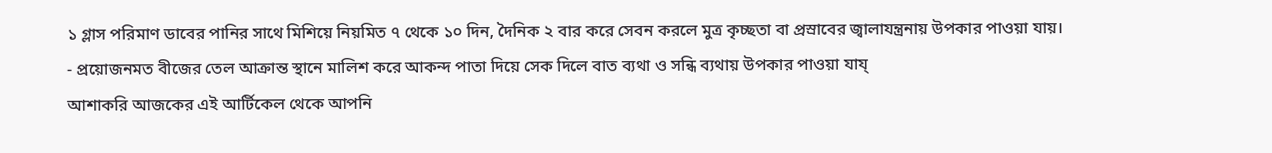১ গ্লাস পরিমাণ ডাবের পানির সাথে মিশিয়ে নিয়মিত ৭ থেকে ১০ দিন, দৈনিক ২ বার করে সেবন করলে মুত্র কৃচ্ছতা বা প্রস্রাবের জ্বালাযন্ত্রনায় উপকার পাওয়া যায়।
- প্রয়োজনমত বীজের তেল আক্রান্ত স্থানে মালিশ করে আকন্দ পাতা দিয়ে সেক দিলে বাত ব্যথা ও সন্ধি ব্যথায় উপকার পাওয়া যায্
আশাকরি আজকের এই আর্টিকেল থেকে আপনি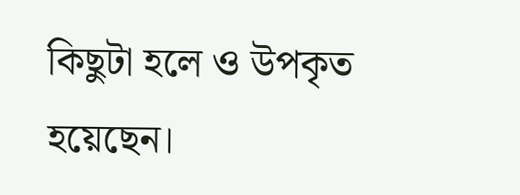কিছুটা হলে ও উপকৃত হয়েছেন।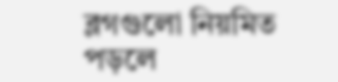ব্লগগুলো নিয়মিত পড়লে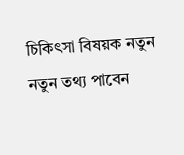চিকিৎসা বিষয়ক নতুন নতুন তথ্য পাবেন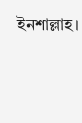ইনশাল্লাহ।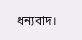ধন্যবাদ।